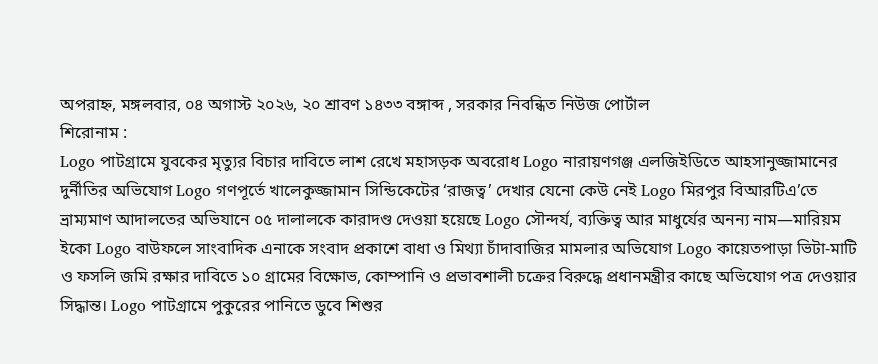অপরাহ্ন, মঙ্গলবার, ০৪ অগাস্ট ২০২৬, ২০ শ্রাবণ ১৪৩৩ বঙ্গাব্দ , সরকার নিবন্ধিত নিউজ পোর্টাল
শিরোনাম :
Logo পাটগ্রামে যুবকের মৃত্যুর বিচার দাবিতে লাশ রেখে মহাসড়ক অবরোধ Logo নারায়ণগঞ্জ এলজিইডিতে আহসানুজ্জামানের দুর্নীতির অভিযোগ Logo গণপূর্তে খালেকুজ্জামান সিন্ডিকেটের ‘রাজত্ব’ দেখার যেনো কেউ নেই Logo মিরপুর বিআরটিএ’তে ভ্রাম্যমাণ আদালতের অভিযানে ০৫ দালালকে কারাদণ্ড দেওয়া হয়েছে Logo সৌন্দর্য, ব্যক্তিত্ব আর মাধুর্যের অনন্য নাম—মারিয়ম ইকো Logo বাউফলে সাংবাদিক এনাকে সংবাদ প্রকাশে বাধা ও মিথ্যা চাঁদাবাজির মামলার অভিযোগ Logo কায়েতপাড়া ভিটা-মাটি ও ফসলি জমি রক্ষার দাবিতে ১০ গ্রামের বিক্ষোভ, কোম্পানি ও প্রভাবশালী চক্রের বিরুদ্ধে প্রধানমন্ত্রীর কাছে অভিযোগ পত্র দেওয়ার সিদ্ধান্ত। Logo পাটগ্রামে পুকুরের পানিতে ডুবে শিশুর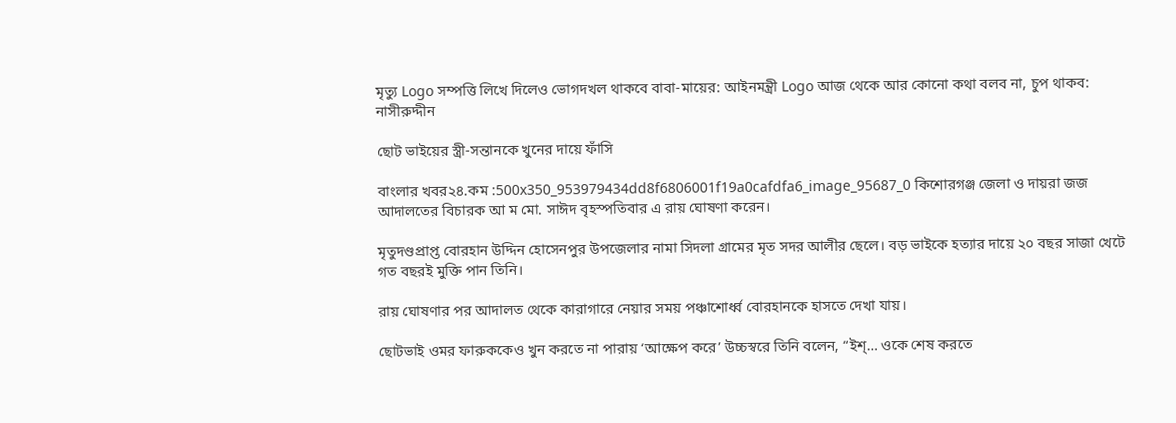মৃত্যু Logo সম্পত্তি লিখে দিলেও ভোগদখল থাকবে বাবা-মায়ের: আইনমন্ত্রী Logo আজ থেকে আর কোনো কথা বলব না, চুপ থাকব: নাসীরুদ্দীন

ছোট ভাইয়ের স্ত্রী-সন্তানকে খুনের দায়ে ফাঁসি

বাংলার খবর২৪.কম :500x350_953979434dd8f6806001f19a0cafdfa6_image_95687_0 কিশোরগঞ্জ জেলা ও দায়রা জজ আদালতের বিচারক আ ম মো. সাঈদ বৃহস্পতিবার এ রায় ঘোষণা করেন।

মৃতুদণ্ডপ্রাপ্ত বোরহান উদ্দিন হোসেনপুর উপজেলার নামা সিদলা গ্রামের মৃত সদর আলীর ছেলে। বড় ভাইকে হত্যার দায়ে ২০ বছর সাজা খেটে গত বছরই মুক্তি পান তিনি।

রায় ঘোষণার পর আদালত থেকে কারাগারে নেয়ার সময় পঞ্চাশোর্ধ্ব বোরহানকে হাসতে দেখা যায়।

ছোটভাই ওমর ফারুককেও খুন করতে না পারায় ‘আক্ষেপ করে’ উচ্চস্বরে তিনি বলেন, “ইশ্… ওকে শেষ করতে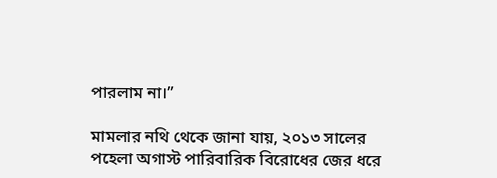পারলাম না।”

মামলার নথি থেকে জানা যায়, ২০১৩ সালের পহেলা অগাস্ট পারিবারিক বিরোধের জের ধরে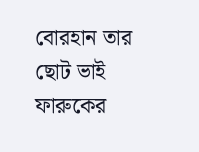বোরহান তার ছোট ভাই ফারুকের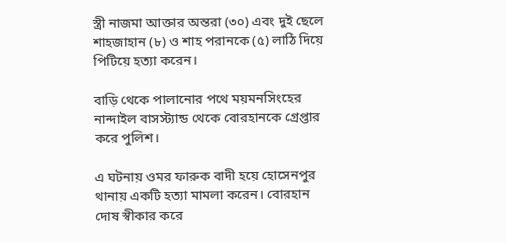স্ত্রী নাজমা আক্তার অন্তরা (৩০) এবং দুই ছেলে শাহজাহান (৮) ও শাহ পরানকে (৫) লাঠি দিয়ে পিটিয়ে হত্যা করেন।

বাড়ি থেকে পালানোর পথে ময়মনসিংহের নান্দাইল বাসস্ট্যান্ড থেকে বোরহানকে গ্রেপ্তার করে পুলিশ।

এ ঘটনায় ওমর ফারুক বাদী হয়ে হোসেনপুর থানায় একটি হত্যা মামলা করেন। বোরহান দোষ স্বীকার করে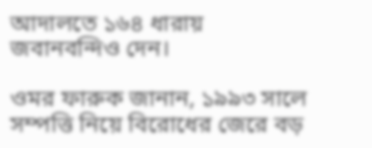আদালতে ১৬৪ ধারায় জবানবন্দিও দেন।

ওমর ফারুক জানান, ১৯৯৩ সালে সম্পত্তি নিয়ে বিরোধের জেরে বড়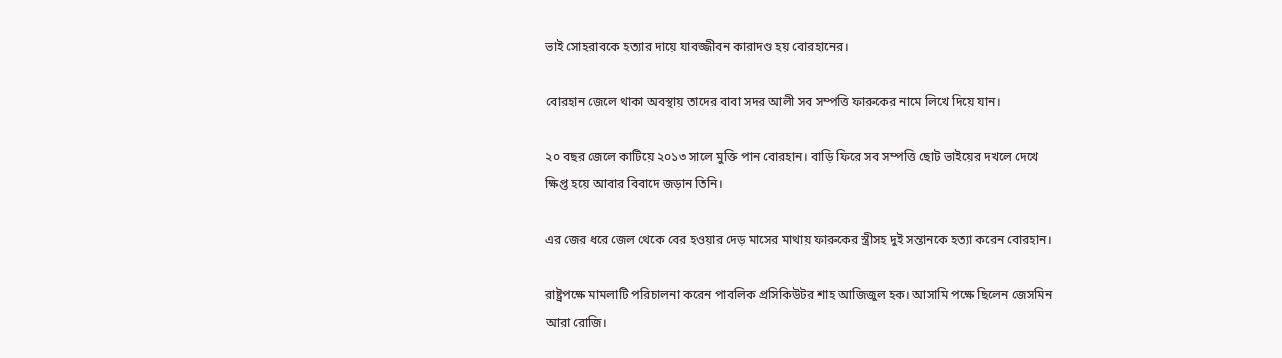ভাই সোহরাবকে হত্যার দায়ে যাবজ্জীবন কারাদণ্ড হয় বোরহানের।

বোরহান জেলে থাকা অবস্থায় তাদের বাবা সদর আলী সব সম্পত্তি ফারুকের নামে লিখে দিয়ে যান।

২০ বছর জেলে কাটিয়ে ২০১৩ সালে মুক্তি পান বোরহান। বাড়ি ফিরে সব সম্পত্তি ছোট ভাইয়ের দখলে দেখে ক্ষিপ্ত হয়ে আবার বিবাদে জড়ান তিনি।

এর জের ধরে জেল থেকে বের হওয়ার দেড় মাসের মাথায় ফারুকের স্ত্রীসহ দুই সন্তানকে হত্যা করেন বোরহান।

রাষ্ট্রপক্ষে মামলাটি পরিচালনা করেন পাবলিক প্রসিকিউটর শাহ আজিজুল হক। আসামি পক্ষে ছিলেন জেসমিন আরা রোজি।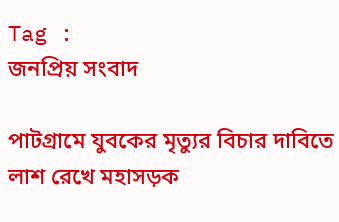Tag :
জনপ্রিয় সংবাদ

পাটগ্রামে যুবকের মৃত্যুর বিচার দাবিতে লাশ রেখে মহাসড়ক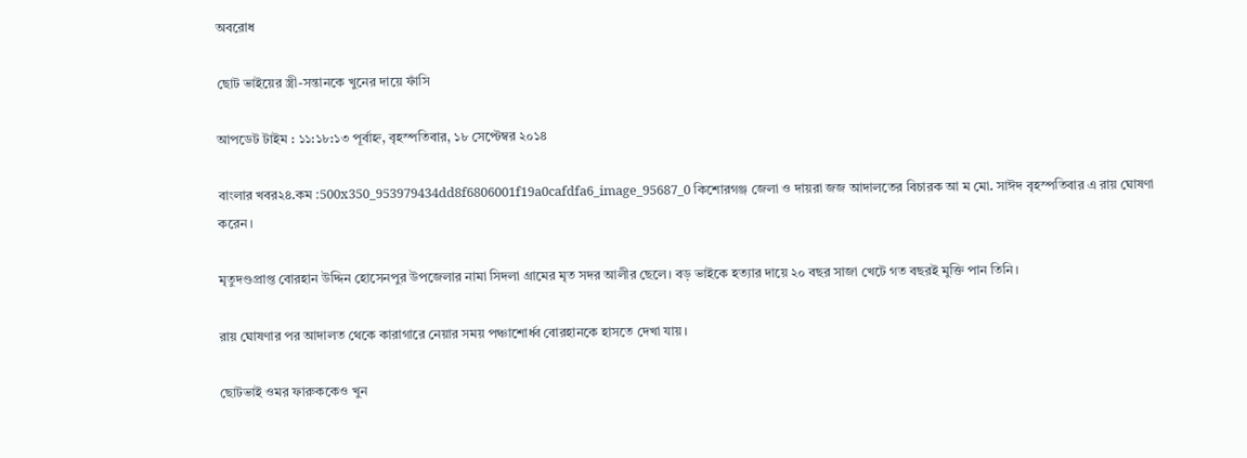অবরোধ

ছোট ভাইয়ের স্ত্রী-সন্তানকে খুনের দায়ে ফাঁসি

আপডেট টাইম : ১১:১৮:১৩ পূর্বাহ্ন, বৃহস্পতিবার, ১৮ সেপ্টেম্বর ২০১৪

বাংলার খবর২৪.কম :500x350_953979434dd8f6806001f19a0cafdfa6_image_95687_0 কিশোরগঞ্জ জেলা ও দায়রা জজ আদালতের বিচারক আ ম মো. সাঈদ বৃহস্পতিবার এ রায় ঘোষণা করেন।

মৃতুদণ্ডপ্রাপ্ত বোরহান উদ্দিন হোসেনপুর উপজেলার নামা সিদলা গ্রামের মৃত সদর আলীর ছেলে। বড় ভাইকে হত্যার দায়ে ২০ বছর সাজা খেটে গত বছরই মুক্তি পান তিনি।

রায় ঘোষণার পর আদালত থেকে কারাগারে নেয়ার সময় পঞ্চাশোর্ধ্ব বোরহানকে হাসতে দেখা যায়।

ছোটভাই ওমর ফারুককেও খুন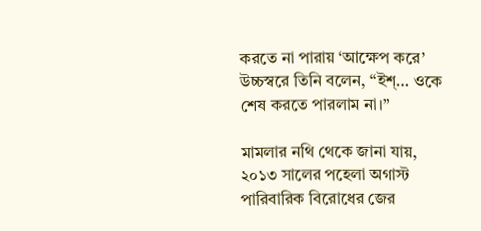করতে না পারায় ‘আক্ষেপ করে’ উচ্চস্বরে তিনি বলেন, “ইশ্… ওকে শেষ করতে পারলাম না।”

মামলার নথি থেকে জানা যায়, ২০১৩ সালের পহেলা অগাস্ট পারিবারিক বিরোধের জের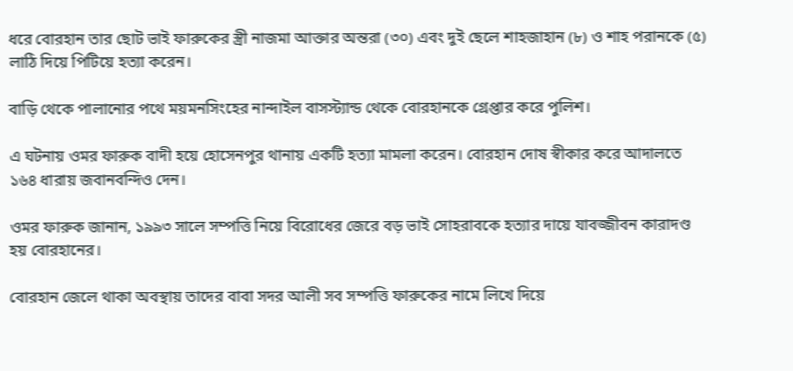ধরে বোরহান তার ছোট ভাই ফারুকের স্ত্রী নাজমা আক্তার অন্তরা (৩০) এবং দুই ছেলে শাহজাহান (৮) ও শাহ পরানকে (৫) লাঠি দিয়ে পিটিয়ে হত্যা করেন।

বাড়ি থেকে পালানোর পথে ময়মনসিংহের নান্দাইল বাসস্ট্যান্ড থেকে বোরহানকে গ্রেপ্তার করে পুলিশ।

এ ঘটনায় ওমর ফারুক বাদী হয়ে হোসেনপুর থানায় একটি হত্যা মামলা করেন। বোরহান দোষ স্বীকার করে আদালতে ১৬৪ ধারায় জবানবন্দিও দেন।

ওমর ফারুক জানান, ১৯৯৩ সালে সম্পত্তি নিয়ে বিরোধের জেরে বড় ভাই সোহরাবকে হত্যার দায়ে যাবজ্জীবন কারাদণ্ড হয় বোরহানের।

বোরহান জেলে থাকা অবস্থায় তাদের বাবা সদর আলী সব সম্পত্তি ফারুকের নামে লিখে দিয়ে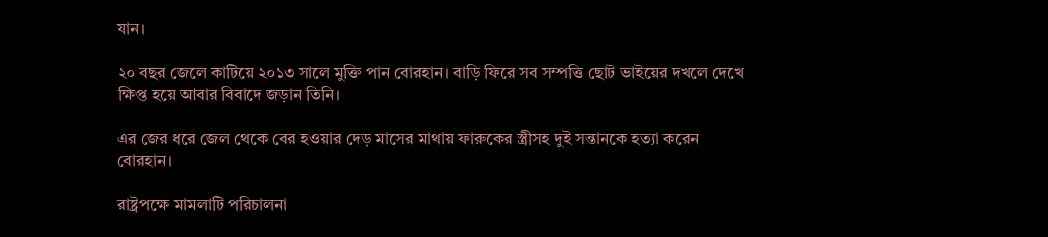যান।

২০ বছর জেলে কাটিয়ে ২০১৩ সালে মুক্তি পান বোরহান। বাড়ি ফিরে সব সম্পত্তি ছোট ভাইয়ের দখলে দেখে ক্ষিপ্ত হয়ে আবার বিবাদে জড়ান তিনি।

এর জের ধরে জেল থেকে বের হওয়ার দেড় মাসের মাথায় ফারুকের স্ত্রীসহ দুই সন্তানকে হত্যা করেন বোরহান।

রাষ্ট্রপক্ষে মামলাটি পরিচালনা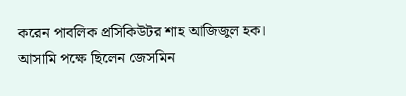করেন পাবলিক প্রসিকিউটর শাহ আজিজুল হক। আসামি পক্ষে ছিলেন জেসমিন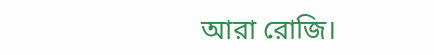আরা রোজি।